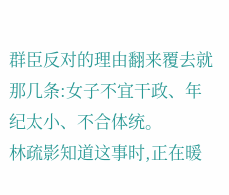群臣反对的理由翻来覆去就那几条:女子不宜干政、年纪太小、不合体统。
林疏影知道这事时,正在暖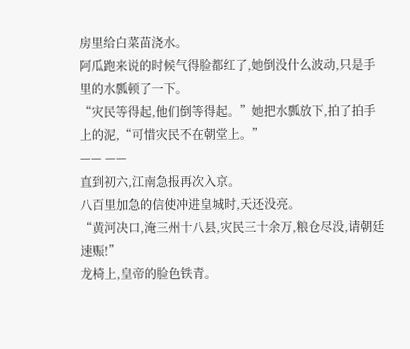房里给白菜苗浇水。
阿瓜跑来说的时候气得脸都红了,她倒没什么波动,只是手里的水瓢顿了一下。
“灾民等得起,他们倒等得起。”她把水瓢放下,拍了拍手上的泥,“可惜灾民不在朝堂上。”
—— ——
直到初六,江南急报再次入京。
八百里加急的信使冲进皇城时,天还没亮。
“黄河决口,淹三州十八县,灾民三十余万,粮仓尽没,请朝廷速赈!”
龙椅上,皇帝的脸色铁青。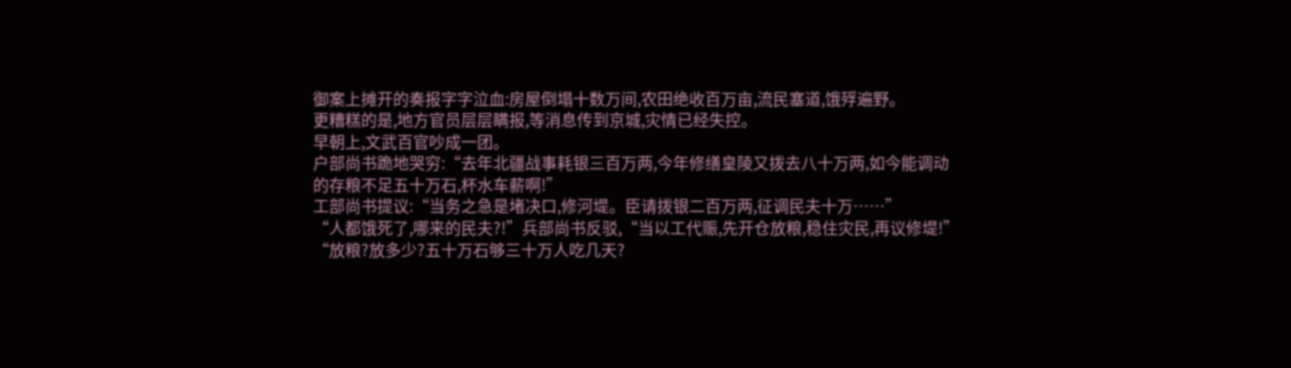御案上摊开的奏报字字泣血:房屋倒塌十数万间,农田绝收百万亩,流民塞道,饿殍遍野。
更糟糕的是,地方官员层层瞒报,等消息传到京城,灾情已经失控。
早朝上,文武百官吵成一团。
户部尚书跪地哭穷:“去年北疆战事耗银三百万两,今年修缮皇陵又拨去八十万两,如今能调动的存粮不足五十万石,杯水车薪啊!”
工部尚书提议:“当务之急是堵决口,修河堤。臣请拨银二百万两,征调民夫十万……”
“人都饿死了,哪来的民夫?!”兵部尚书反驳,“当以工代赈,先开仓放粮,稳住灾民,再议修堤!”
“放粮?放多少?五十万石够三十万人吃几天?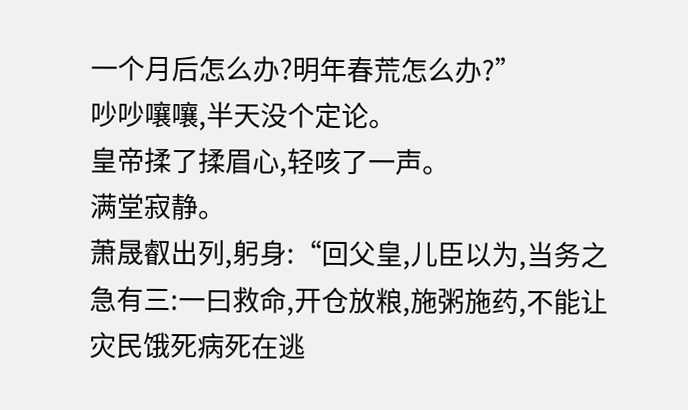一个月后怎么办?明年春荒怎么办?”
吵吵嚷嚷,半天没个定论。
皇帝揉了揉眉心,轻咳了一声。
满堂寂静。
萧晟叡出列,躬身:“回父皇,儿臣以为,当务之急有三:一曰救命,开仓放粮,施粥施药,不能让灾民饿死病死在逃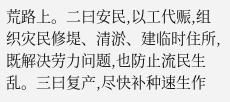荒路上。二曰安民,以工代赈,组织灾民修堤、清淤、建临时住所,既解决劳力问题,也防止流民生乱。三曰复产,尽快补种速生作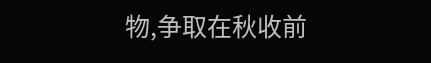物,争取在秋收前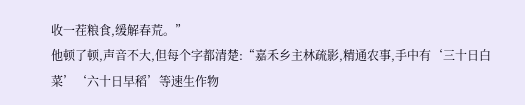收一茬粮食,缓解春荒。”
他顿了顿,声音不大,但每个字都清楚:“嘉禾乡主林疏影,精通农事,手中有‘三十日白菜’‘六十日早稻’等速生作物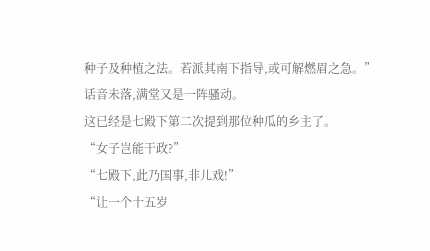种子及种植之法。若派其南下指导,或可解燃眉之急。”
话音未落,满堂又是一阵骚动。
这已经是七殿下第二次提到那位种瓜的乡主了。
“女子岂能干政?”
“七殿下,此乃国事,非儿戏!”
“让一个十五岁